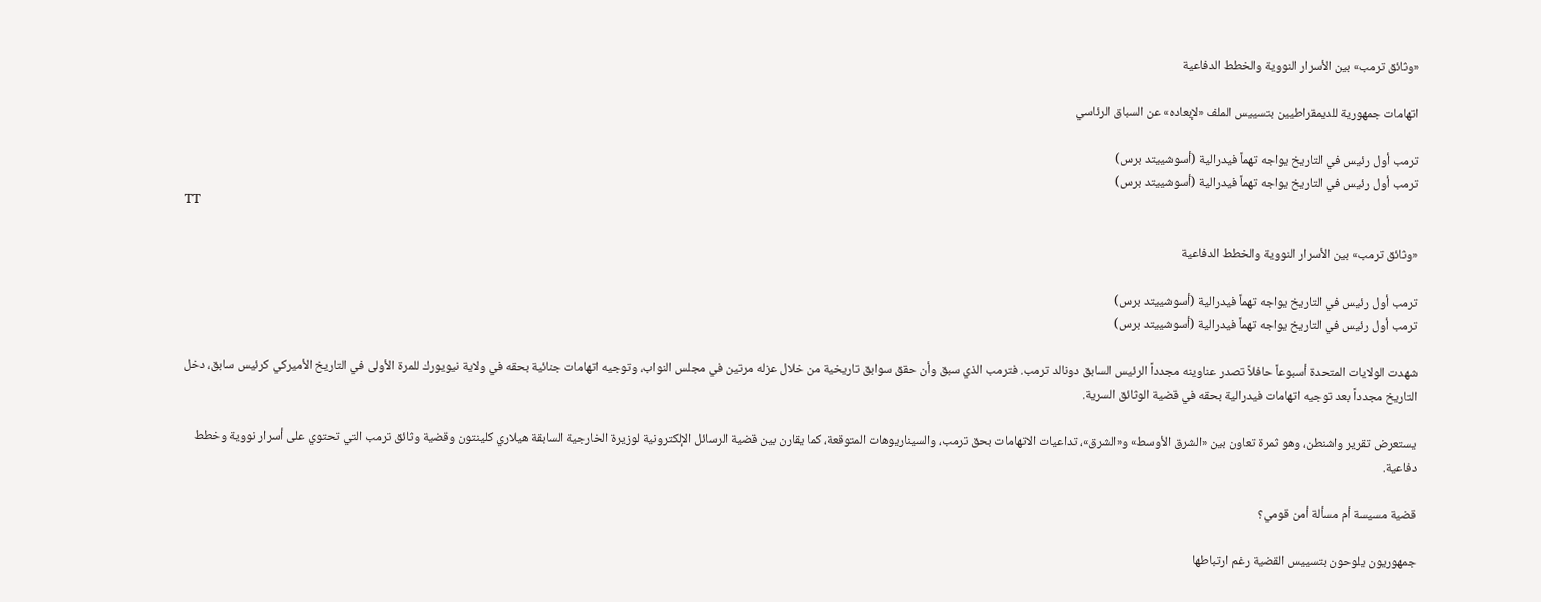«وثائق ترمب» بين الأسرار النووية والخطط الدفاعية

اتهامات جمهورية للديمقراطيين بتسييس الملف «لإبعاده» عن السباق الرئاسي

ترمب أول رئيس في التاريخ يواجه تهماً فيدرالية (أسوشييتد برس)
ترمب أول رئيس في التاريخ يواجه تهماً فيدرالية (أسوشييتد برس)
TT

«وثائق ترمب» بين الأسرار النووية والخطط الدفاعية

ترمب أول رئيس في التاريخ يواجه تهماً فيدرالية (أسوشييتد برس)
ترمب أول رئيس في التاريخ يواجه تهماً فيدرالية (أسوشييتد برس)

شهدت الولايات المتحدة أسبوعاً حافلاً تصدر عناوينه مجدداً الرئيس السابق دونالد ترمب. فترمب الذي سبق وأن حقق سوابق تاريخية من خلال عزله مرتين في مجلس النواب، وتوجيه اتهامات جنائية بحقه في ولاية نيويورك للمرة الأولى في التاريخ الأميركي كرئيس سابق، دخل التاريخ مجدداً بعد توجيه اتهامات فيدرالية بحقه في قضية الوثائق السرية.

يستعرض تقرير واشنطن، وهو ثمرة تعاون بين «الشرق الأوسط» و«الشرق»، تداعيات الاتهامات بحق ترمب، والسيناريوهات المتوقعة، كما يقارن بين قضية الرسائل الإلكترونية لوزيرة الخارجية السابقة هيلاري كلينتون وقضية وثائق ترمب التي تحتوي على أسرار نووية وخطط دفاعية.

قضية مسيسة أم مسألة أمن قومي؟

جمهوريون يلوحون بتسييس القضية رغم ارتباطها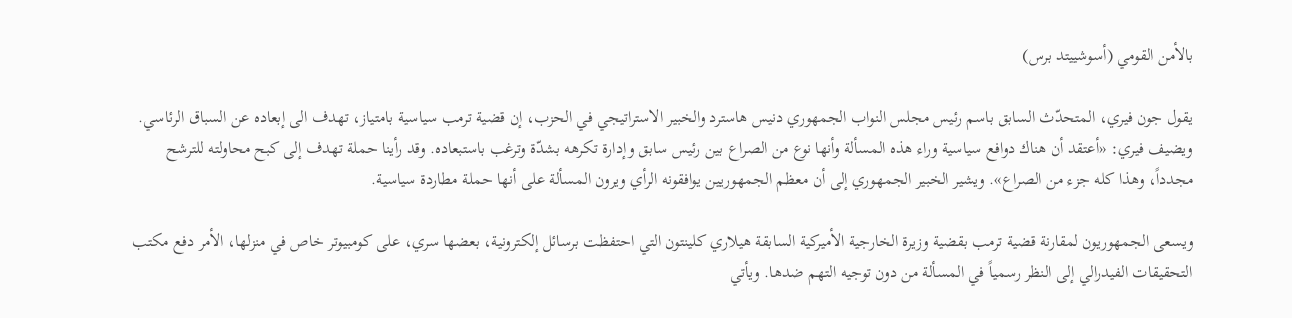بالأمن القومي (أسوشييتد برس)

يقول جون فيري، المتحدّث السابق باسم رئيس مجلس النواب الجمهوري دنيس هاسترد والخبير الاستراتيجي في الحزب، إن قضية ترمب سياسية بامتياز، تهدف الى إبعاده عن السباق الرئاسي. ويضيف فيري: «أعتقد أن هناك دوافع سياسية وراء هذه المسألة وأنها نوع من الصراع بين رئيس سابق وإدارة تكرهه بشدّة وترغب باستبعاده. وقد رأينا حملة تهدف إلى كبح محاولته للترشح مجدداً، وهذا كله جزء من الصراع». ويشير الخبير الجمهوري إلى أن معظم الجمهوريين يوافقونه الرأي ويرون المسألة على أنها حملة مطاردة سياسية.

ويسعى الجمهوريون لمقارنة قضية ترمب بقضية وزيرة الخارجية الأميركية السابقة هيلاري كلينتون التي احتفظت برسائل إلكترونية، بعضها سري، على كومبيوتر خاص في منزلها، الأمر دفع مكتب التحقيقات الفيدرالي إلى النظر رسمياً في المسألة من دون توجيه التهم ضدها. ويأتي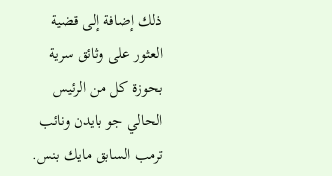ذلك إضافة إلى قضية العثور على وثائق سرية بحوزة كل من الرئيس الحالي جو بايدن ونائب ترمب السابق مايك بنس.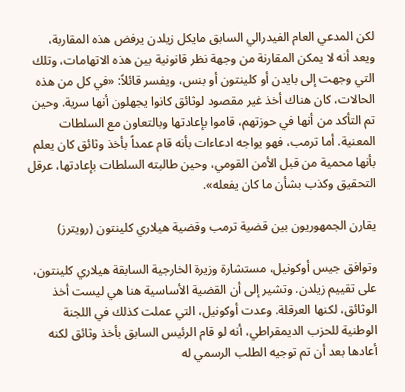لكن المدعي العام الفيدرالي السابق مايكل زيلدن يرفض هذه المقاربة، ويعد أنه لا يمكن المقارنة من وجهة نظر قانونية بين هذه الاتهامات، وتلك التي وجهت إلى بايدن أو كلينتون أو بنس، ويفسر قائلاً: «في كل من هذه الحالات، كان هناك أخذ غير مقصود لوثائق كانوا يجهلون أنها سرية. وحين تم التأكد من أنها في حوزتهم، قاموا بإعادتها وبالتعاون مع السلطات المعنية. أما ترمب، فهو يواجه ادعاءات بأنه قام عمداً بأخذ وثائق كان يعلم بأنها محمية من قبل الأمن القومي، وحين طالبته السلطات بإعادتها، عرقل التحقيق وكذب بشأن ما كان يفعله».

يقارن الجمهوريون بين قضية ترمب وقضية هيلاري كلينتون (رويترز)

وتوافق جيس أوكونيل، مستشارة وزيرة الخارجية السابقة هيلاري كلينتون، على تقييم زيلدن. وتشير إلى أن القضية الأساسية هنا هي ليست أخذ الوثائق، لكنها العرقلة. وعدت أوكونيل، التي عملت كذلك في اللجنة الوطنية للحزب الديمقراطي، أنه لو قام الرئيس السابق بأخذ وثائق لكنه أعادها بعد أن تم توجيه الطلب الرسمي له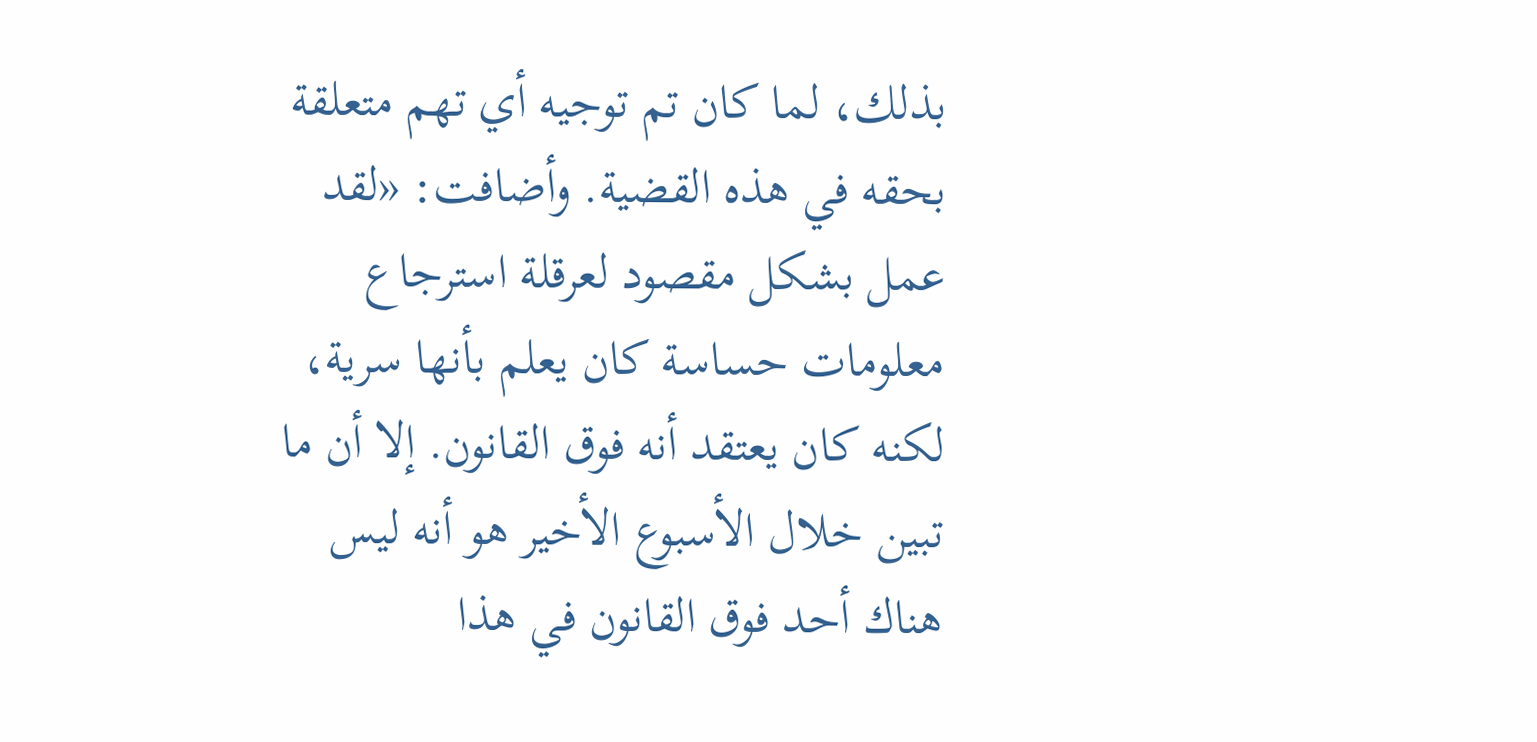بذلك، لما كان تم توجيه أي تهم متعلقة بحقه في هذه القضية. وأضافت: «لقد عمل بشكل مقصود لعرقلة استرجاع معلومات حساسة كان يعلم بأنها سرية، لكنه كان يعتقد أنه فوق القانون. إلا أن ما تبين خلال الأسبوع الأخير هو أنه ليس هناك أحد فوق القانون في هذا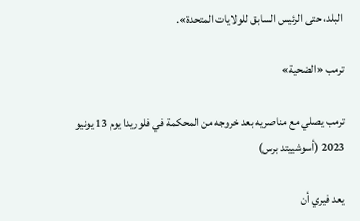البلد، حتى الرئيس السابق للولايات المتحدة».

ترمب «الضحية»

ترمب يصلي مع مناصريه بعد خروجه من المحكمة في فلوريدا يوم 13 يونيو 2023 (أسوشييتد برس)

يعد فيري أن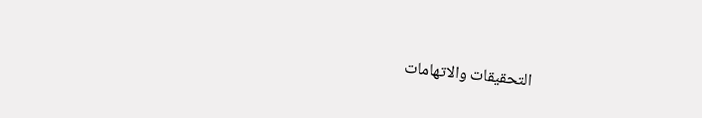التحقيقات والاتهامات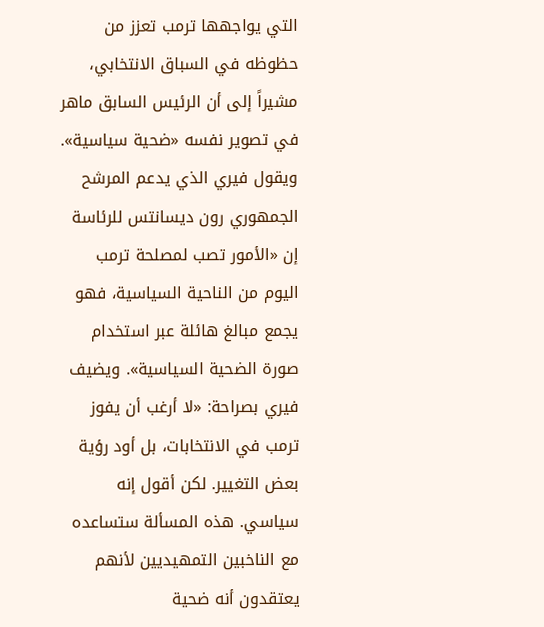التي يواجهها ترمب تعزز من حظوظه في السباق الانتخابي، مشيراً إلى أن الرئيس السابق ماهر في تصوير نفسه «ضحية سياسية». ويقول فيري الذي يدعم المرشح الجمهوري رون ديسانتس للرئاسة إن «الأمور تصب لمصلحة ترمب اليوم من الناحية السياسية، فهو يجمع مبالغ هائلة عبر استخدام صورة الضحية السياسية». ويضيف فيري بصراحة: «لا أرغب أن يفوز ترمب في الانتخابات، بل أود رؤية بعض التغيير. لكن أقول إنه سياسي. هذه المسألة ستساعده مع الناخبين التمهيديين لأنهم يعتقدون أنه ضحية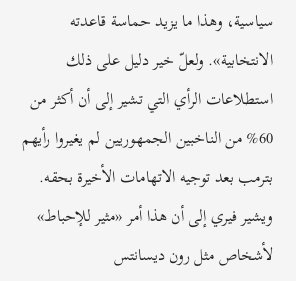سياسية، وهذا ما يزيد حماسة قاعدته الانتخابية». ولعلّ خير دليل على ذلك استطلاعات الرأي التي تشير إلى أن أكثر من 60% من الناخبين الجمهوريين لم يغيروا رأيهم بترمب بعد توجيه الاتهامات الأخيرة بحقه. ويشير فيري إلى أن هذا أمر «مثير للإحباط» لأشخاص مثل رون ديسانتس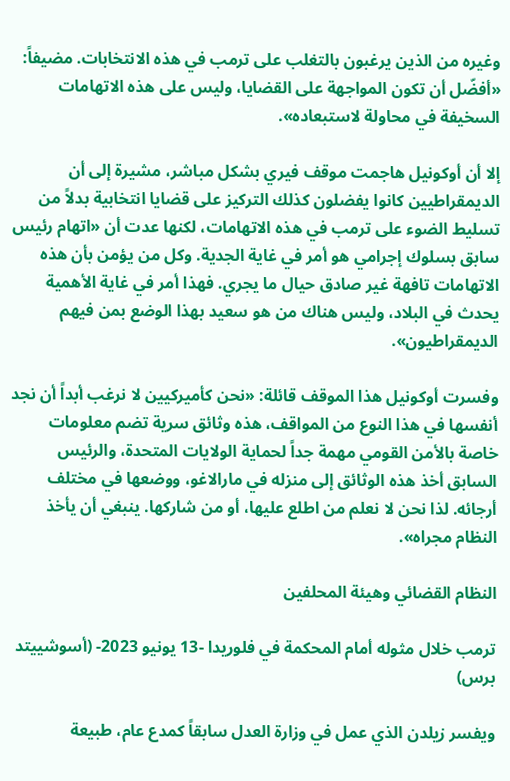وغيره من الذين يرغبون بالتغلب على ترمب في هذه الانتخابات. مضيفاً: «أفضّل أن تكون المواجهة على القضايا، وليس على هذه الاتهامات السخيفة في محاولة لاستبعاده».

إلا أن أوكونيل هاجمت موقف فيري بشكل مباشر، مشيرة إلى أن الديمقراطيين كانوا يفضلون كذلك التركيز على قضايا انتخابية بدلاً من تسليط الضوء على ترمب في هذه الاتهامات، لكنها عدت أن «اتهام رئيس سابق بسلوك إجرامي هو أمر في غاية الجدية. وكل من يؤمن بأن هذه الاتهامات تافهة غير صادق حيال ما يجري. فهذا أمر في غاية الأهمية يحدث في البلاد، وليس هناك من هو سعيد بهذا الوضع بمن فيهم الديمقراطيون».

وفسرت أوكونيل هذا الموقف قائلة: «نحن كأميركيين لا نرغب أبداً أن نجد أنفسها في هذا النوع من المواقف، هذه وثائق سرية تضم معلومات خاصة بالأمن القومي مهمة جداً لحماية الولايات المتحدة، والرئيس السابق أخذ هذه الوثائق إلى منزله في مارالاغو، ووضعها في مختلف أرجائه. لذا نحن لا نعلم من اطلع عليها، أو من شاركها. ينبغي أن يأخذ النظام مجراه».

النظام القضائي وهيئة المحلفين

ترمب خلال مثوله أمام المحكمة في فلوريدا -13 يونيو 2023- (أسوشييتد برس)

ويفسر زيلدن الذي عمل في وزارة العدل سابقاً كمدع عام، طبيعة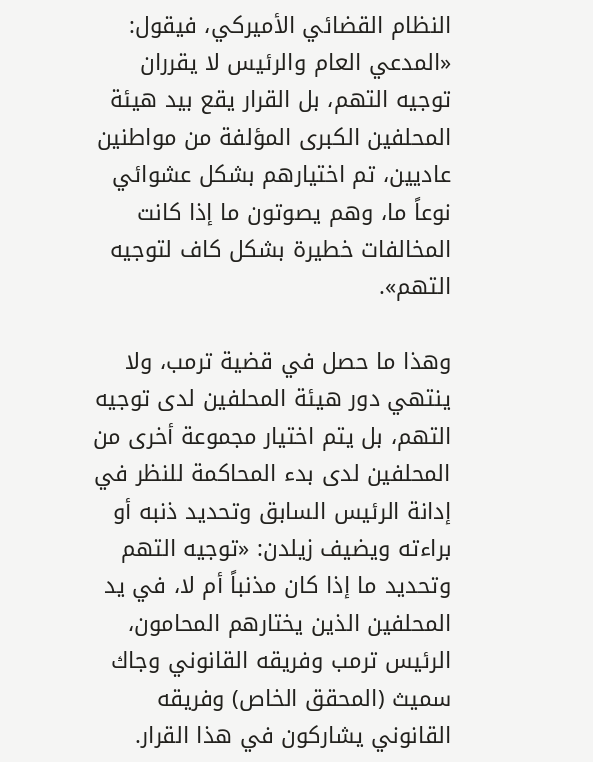النظام القضائي الأميركي، فيقول: «المدعي العام والرئيس لا يقرران توجيه التهم، بل القرار يقع بيد هيئة المحلفين الكبرى المؤلفة من مواطنين عاديين، تم اختيارهم بشكل عشوائي نوعاً ما، وهم يصوتون ما إذا كانت المخالفات خطيرة بشكل كاف لتوجيه التهم».

وهذا ما حصل في قضية ترمب، ولا ينتهي دور هيئة المحلفين لدى توجيه التهم، بل يتم اختيار مجموعة أخرى من المحلفين لدى بدء المحاكمة للنظر في إدانة الرئيس السابق وتحديد ذنبه أو براءته ويضيف زيلدن: «توجيه التهم وتحديد ما إذا كان مذنباً أم لا، في يد المحلفين الذين يختارهم المحامون، الرئيس ترمب وفريقه القانوني وجاك سميث (المحقق الخاص) وفريقه القانوني يشاركون في هذا القرار.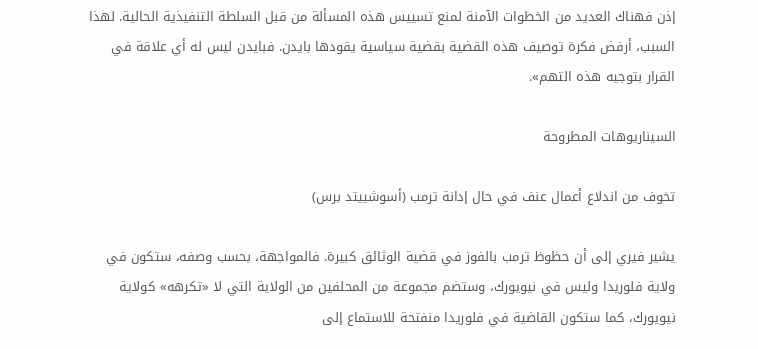إذن فهناك العديد من الخطوات الآمنة لمنع تسييس هذه المسألة من قبل السلطة التنفيذية الحالية. لهذا السبب، أرفض فكرة توصيف هذه القضية بقضية سياسية يقودها بايدن. فبايدن ليس له أي علاقة في القرار بتوجيه هذه التهم».

السيناريوهات المطروحة

تخوف من اندلاع أعمال عنف في حال إدانة ترمب (أسوشييتد برس)

يشير فيري إلى أن حظوظ ترمب بالفوز في قضية الوثائق كبيرة. فالمواجهة، بحسب وصفه، ستكون في ولاية فلوريدا وليس في نيويورك، وستضم مجموعة من المحلفين من الولاية التي لا «تكرهه» كولاية نيويورك، كما ستكون القاضية في فلوريدا منفتحة للاستماع إلى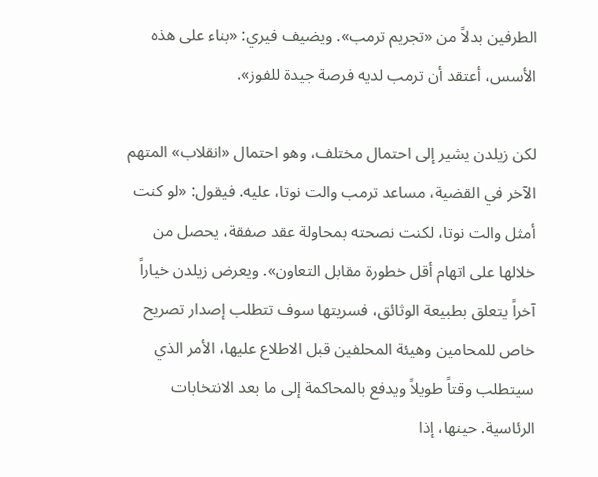الطرفين بدلاً من «تجريم ترمب». ويضيف فيري: «بناء على هذه الأسس، أعتقد أن ترمب لديه فرصة جيدة للفوز».

لكن زيلدن يشير إلى احتمال مختلف، وهو احتمال «انقلاب» المتهم الآخر في القضية، مساعد ترمب والت نوتا، عليه. فيقول: «لو كنت أمثل والت نوتا، لكنت نصحته بمحاولة عقد صفقة، يحصل من خلالها على اتهام أقل خطورة مقابل التعاون». ويعرض زيلدن خياراً آخراً يتعلق بطبيعة الوثائق، فسريتها سوف تتطلب إصدار تصريح خاص للمحامين وهيئة المحلفين قبل الاطلاع عليها، الأمر الذي سيتطلب وقتاً طويلاً ويدفع بالمحاكمة إلى ما بعد الانتخابات الرئاسية. حينها، إذا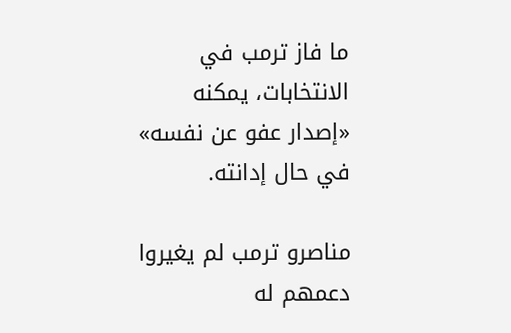ما فاز ترمب في الانتخابات، يمكنه «إصدار عفو عن نفسه» في حال إدانته.

مناصرو ترمب لم يغيروا دعمهم له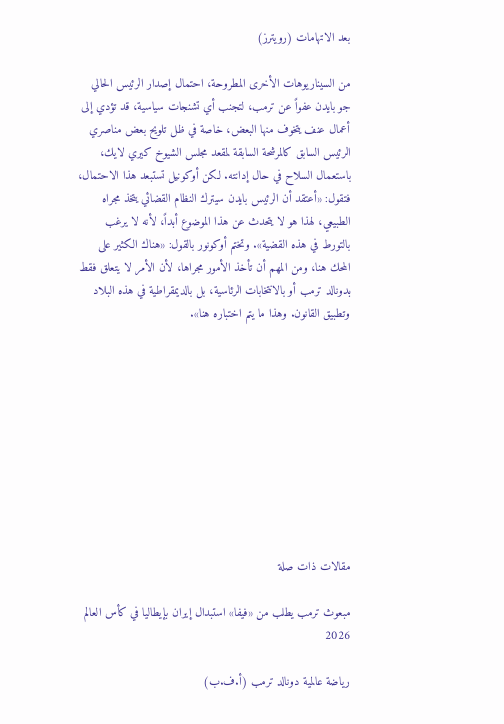بعد الاتهامات (رويترز)

من السيناريوهات الأخرى المطروحة، احتمال إصدار الرئيس الحالي جو بايدن عفواً عن ترمب، لتجنب أي تشنجات سياسية، قد تؤدي إلى أعمال عنف يتخوف منها البعض، خاصة في ظل تلويح بعض مناصري الرئيس السابق كالمرشحة السابقة لمقعد مجلس الشيوخ كيري لايك، باستعمال السلاح في حال إدانته. لكن أوكونيل تستبعد هذا الاحتمال، فتقول: «أعتقد أن الرئيس بايدن سيترك النظام القضائي يتخذ مجراه الطبيعي، لهذا هو لا يتحدث عن هذا الموضوع أبداً، لأنه لا يرغب بالتورط في هذه القضية». وتختم أوكونور بالقول: «هناك الكثير على المحك هنا، ومن المهم أن تأخذ الأمور مجراها، لأن الأمر لا يتعلق فقط بدونالد ترمب أو بالانتخابات الرئاسية، بل بالديمقراطية في هذه البلاد وتطبيق القانون. وهذا ما يتم اختباره هنا».










مقالات ذات صلة

مبعوث ترمب يطلب من «فيفا» استبدال إيران بإيطاليا في كأس العالم 2026

رياضة عالمية دونالد ترمب (أ.ف.ب)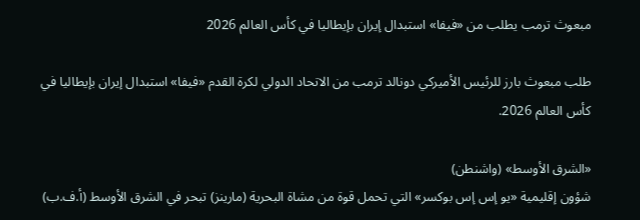مبعوث ترمب يطلب من «فيفا» استبدال إيران بإيطاليا في كأس العالم 2026

طلب مبعوث بارز للرئيس الأميركي دونالد ترمب من الاتحاد الدولي لكرة القدم «فيفا» استبدال إيران بإيطاليا في كأس العالم 2026.

«الشرق الأوسط» (واشنطن)
شؤون إقليمية «يو إس إس بوكسر» التي تحمل قوة من مشاة البحرية (مارينز) تبحر في الشرق الأوسط (أ.ف.ب)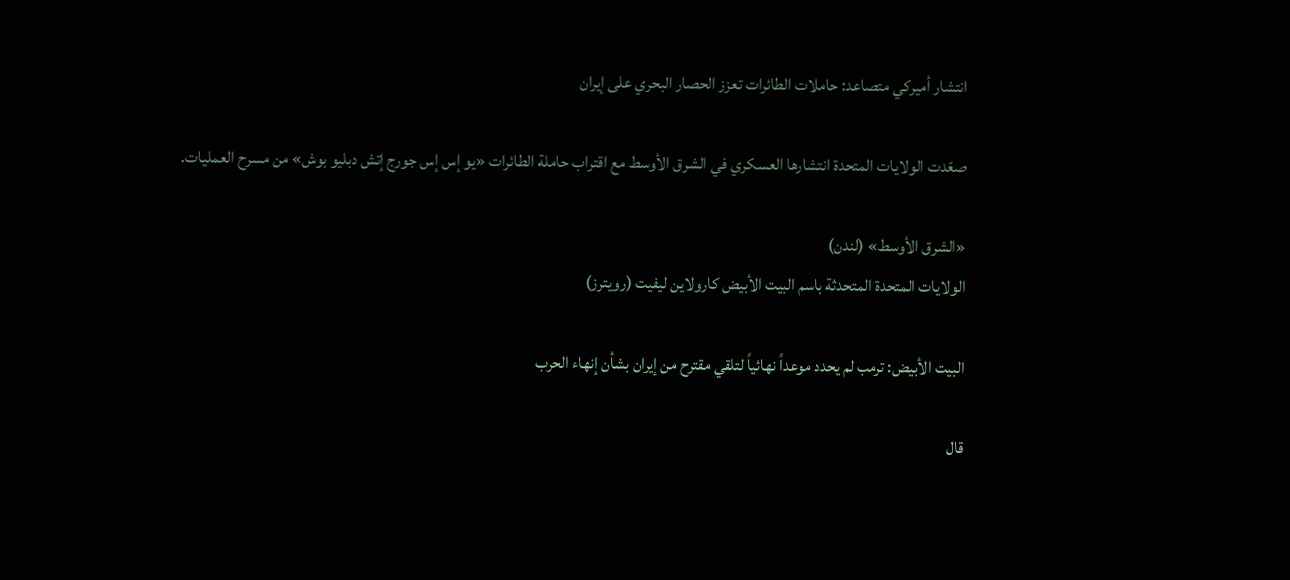انتشار أميركي متصاعد: حاملات الطائرات تعزز الحصار البحري على إيران

صعّدت الولايات المتحدة انتشارها العسكري في الشرق الأوسط مع اقتراب حاملة الطائرات «يو إس إس جورج إتش دبليو بوش» من مسرح العمليات.

«الشرق الأوسط» (لندن)
الولايات المتحدة المتحدثة باسم البيت الأبيض كارولاين ليفيت (رويترز)

البيت الأبيض: ترمب لم يحدد موعداً نهائياً لتلقي مقترح من إيران بشأن إنهاء الحرب

قال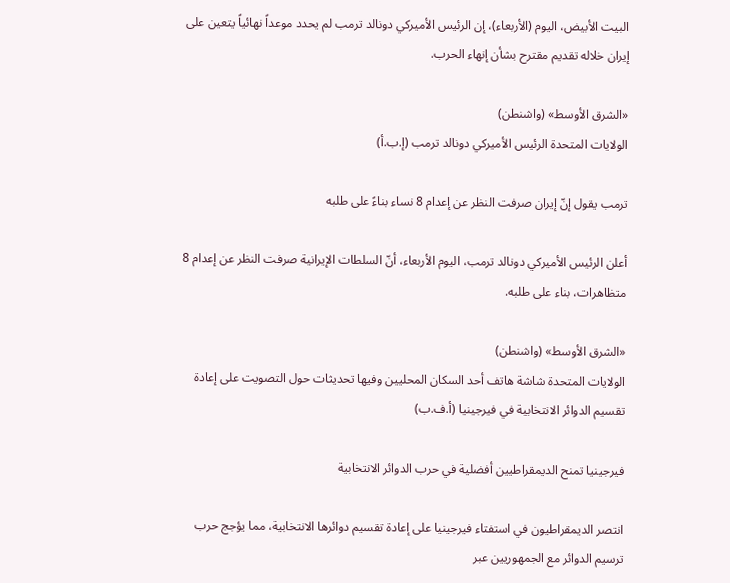البيت الأبيض، اليوم (الأربعاء)، إن الرئيس الأميركي دونالد ترمب لم يحدد موعداً نهائياً يتعين على إيران خلاله تقديم مقترح بشأن إنهاء الحرب.

«الشرق الأوسط» (واشنطن)
الولايات المتحدة الرئيس الأميركي دونالد ترمب (إ.ب.أ)

ترمب يقول إنّ إيران صرفت النظر عن إعدام 8 نساء بناءً على طلبه

أعلن الرئيس الأميركي دونالد ترمب، اليوم الأربعاء، أنّ السلطات الإيرانية صرفت النظر عن إعدام 8 متظاهرات، بناء على طلبه.

«الشرق الأوسط» (واشنطن)
الولايات المتحدة شاشة هاتف أحد السكان المحليين وفيها تحديثات حول التصويت على إعادة تقسيم الدوائر الانتخابية في فيرجينيا (أ.ف.ب)

فيرجينيا تمنح الديمقراطيين أفضلية في حرب الدوائر الانتخابية

انتصر الديمقراطيون في استفتاء فيرجينيا على إعادة تقسيم دوائرها الانتخابية، مما يؤجج حرب ترسيم الدوائر مع الجمهوريين عبر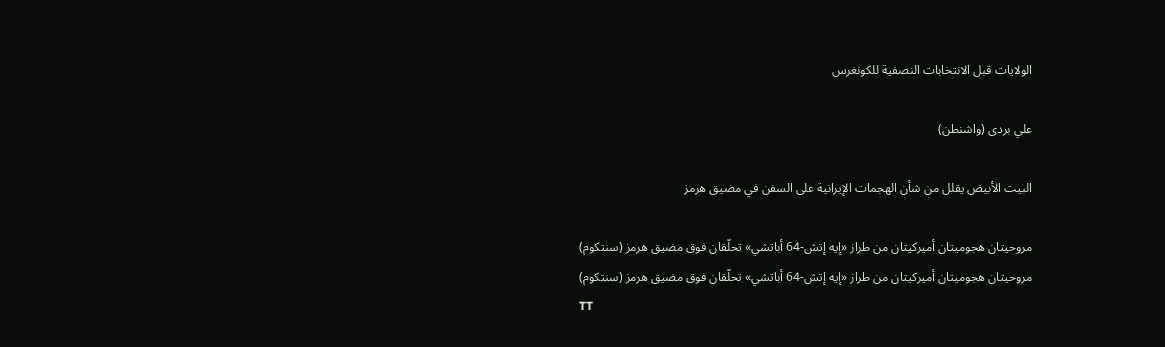الولايات قبل الانتخابات النصفية للكونغرس

علي بردى (واشنطن)

البيت الأبيض يقلل من شأن الهجمات الإيرانية على السفن في مضيق هرمز

مروحيتان هجوميتان أميركيتان من طراز «إيه إتش-64 أباتشي» تحلّقان فوق مضيق هرمز (سنتكوم)
مروحيتان هجوميتان أميركيتان من طراز «إيه إتش-64 أباتشي» تحلّقان فوق مضيق هرمز (سنتكوم)
TT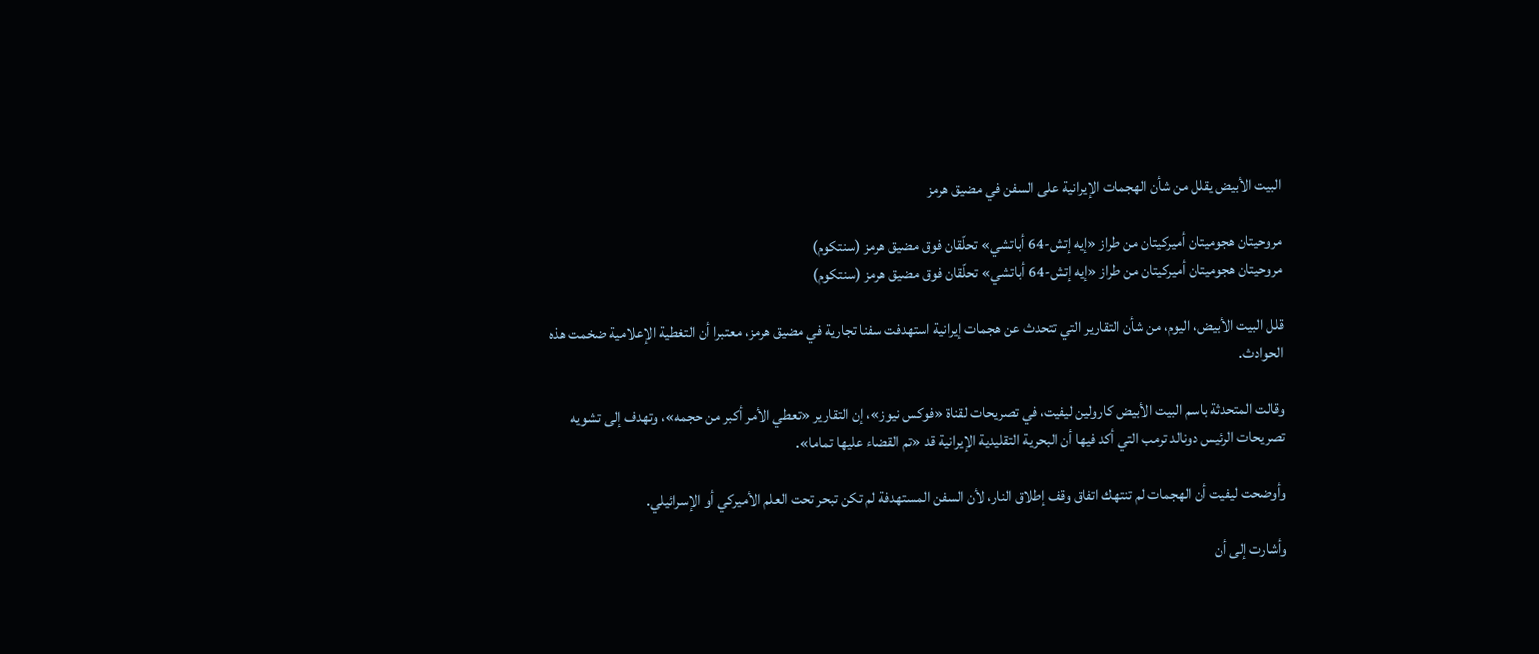البيت الأبيض يقلل من شأن الهجمات الإيرانية على السفن في مضيق هرمز

مروحيتان هجوميتان أميركيتان من طراز «إيه إتش-64 أباتشي» تحلّقان فوق مضيق هرمز (سنتكوم)
مروحيتان هجوميتان أميركيتان من طراز «إيه إتش-64 أباتشي» تحلّقان فوق مضيق هرمز (سنتكوم)

قلل البيت الأبيض، اليوم، من شأن التقارير التي تتحدث عن هجمات إيرانية استهدفت سفنا تجارية في مضيق هرمز، معتبرا أن التغطية الإعلامية ضخمت هذه الحوادث.

وقالت المتحدثة باسم البيت الأبيض كارولين ليفيت، في تصريحات لقناة «فوكس نيوز»، إن التقارير «تعطي الأمر أكبر من حجمه»، وتهدف إلى تشويه تصريحات الرئيس دونالد ترمب التي أكد فيها أن البحرية التقليدية الإيرانية قد «تم القضاء عليها تماما».

وأوضحت ليفيت أن الهجمات لم تنتهك اتفاق وقف إطلاق النار، لأن السفن المستهدفة لم تكن تبحر تحت العلم الأميركي أو الإسرائيلي.

وأشارت إلى أن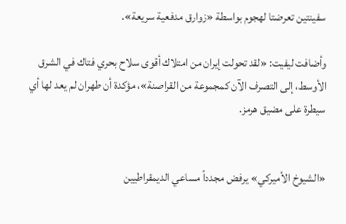سفينتين تعرضتا لهجوم بواسطة «زوارق مدفعية سريعة».

وأضافت ليفيت: «لقد تحولت إيران من امتلاك أقوى سلاح بحري فتاك في الشرق الأوسط، إلى التصرف الآن كمجموعة من القراصنة»، مؤكدة أن طهران لم يعد لها أي سيطرة على مضيق هرمز.


«الشيوخ الأميركي» يرفض مجدداً مساعي الديمقراطيين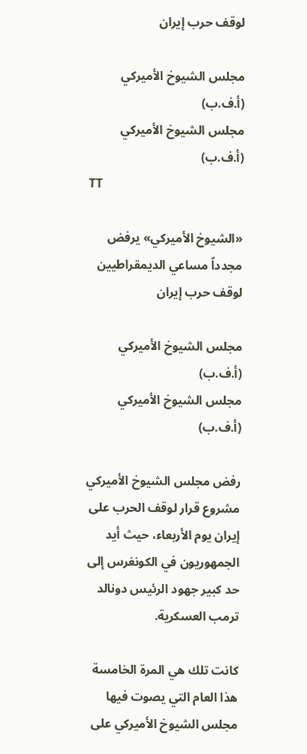لوقف حرب إيران

مجلس الشيوخ الأميركي (أ.ف.ب)
مجلس الشيوخ الأميركي (أ.ف.ب)
TT

«الشيوخ الأميركي» يرفض مجدداً مساعي الديمقراطيين لوقف حرب إيران

مجلس الشيوخ الأميركي (أ.ف.ب)
مجلس الشيوخ الأميركي (أ.ف.ب)

رفض مجلس الشيوخ الأميركي مشروع قرار لوقف الحرب على إيران يوم الأربعاء، حيث أيد الجمهوريون في الكونغرس إلى حد كبير جهود الرئيس دونالد ترمب العسكرية.

كانت تلك هي المرة الخامسة هذا العام التي يصوت فيها مجلس الشيوخ الأميركي على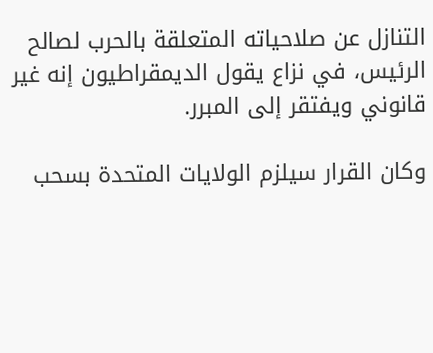التنازل عن صلاحياته المتعلقة بالحرب لصالح الرئيس، في نزاع يقول الديمقراطيون إنه غير قانوني ويفتقر إلى المبرر.

وكان القرار سيلزم الولايات المتحدة بسحب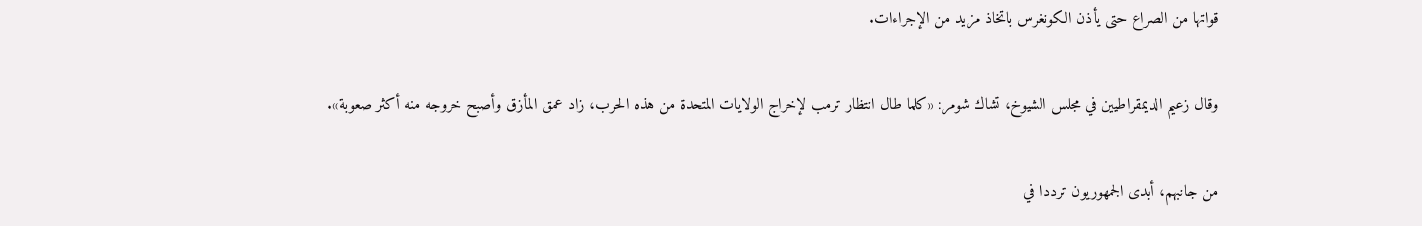قواتها من الصراع حتى يأذن الكونغرس باتخاذ مزيد من الإجراءات.

وقال زعيم الديمقراطيين في مجلس الشيوخ، تشاك شومر: «كلما طال انتظار ترمب لإخراج الولايات المتحدة من هذه الحرب، زاد عمق المأزق وأصبح خروجه منه أكثر صعوبة».

من جانبهم، أبدى الجمهوريون ترددا في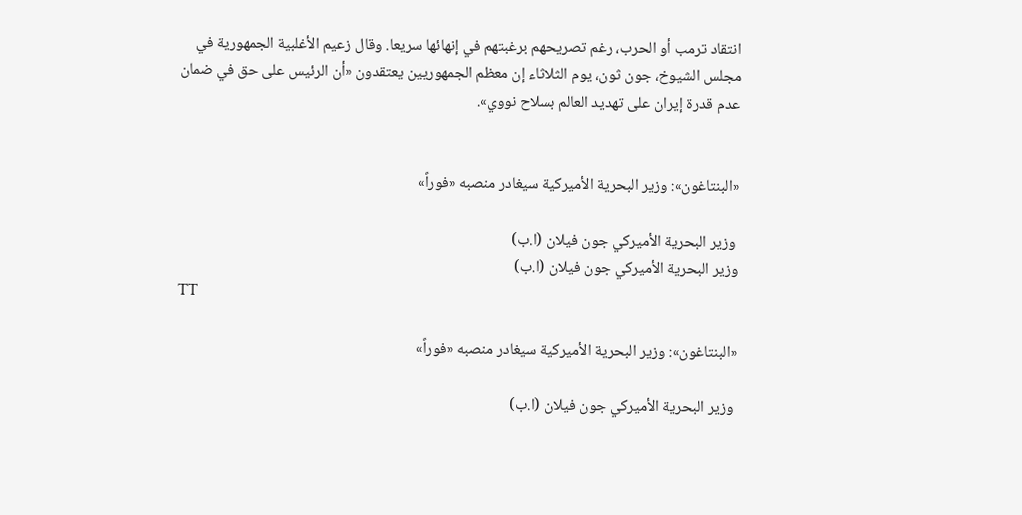انتقاد ترمب أو الحرب، رغم تصريحهم برغبتهم في إنهائها سريعا. وقال زعيم الأغلبية الجمهورية في مجلس الشيوخ، جون ثون، يوم الثلاثاء إن معظم الجمهوريين يعتقدون «أن الرئيس على حق في ضمان عدم قدرة إيران على تهديد العالم بسلاح نووي».


«البنتاغون»: وزير البحرية الأميركية سيغادر منصبه «فوراً»

 وزير البحرية الأميركي جون فيلان (ا.ب)
وزير البحرية الأميركي جون فيلان (ا.ب)
TT

«البنتاغون»: وزير البحرية الأميركية سيغادر منصبه «فوراً»

 وزير البحرية الأميركي جون فيلان (ا.ب)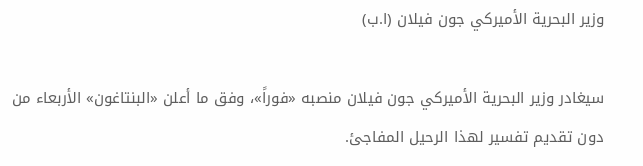وزير البحرية الأميركي جون فيلان (ا.ب)

سيغادر وزير البحرية الأميركي جون فيلان منصبه «فوراً»، وفق ما أعلن «البنتاغون» الأربعاء من دون تقديم تفسير لهذا الرحيل المفاجئ.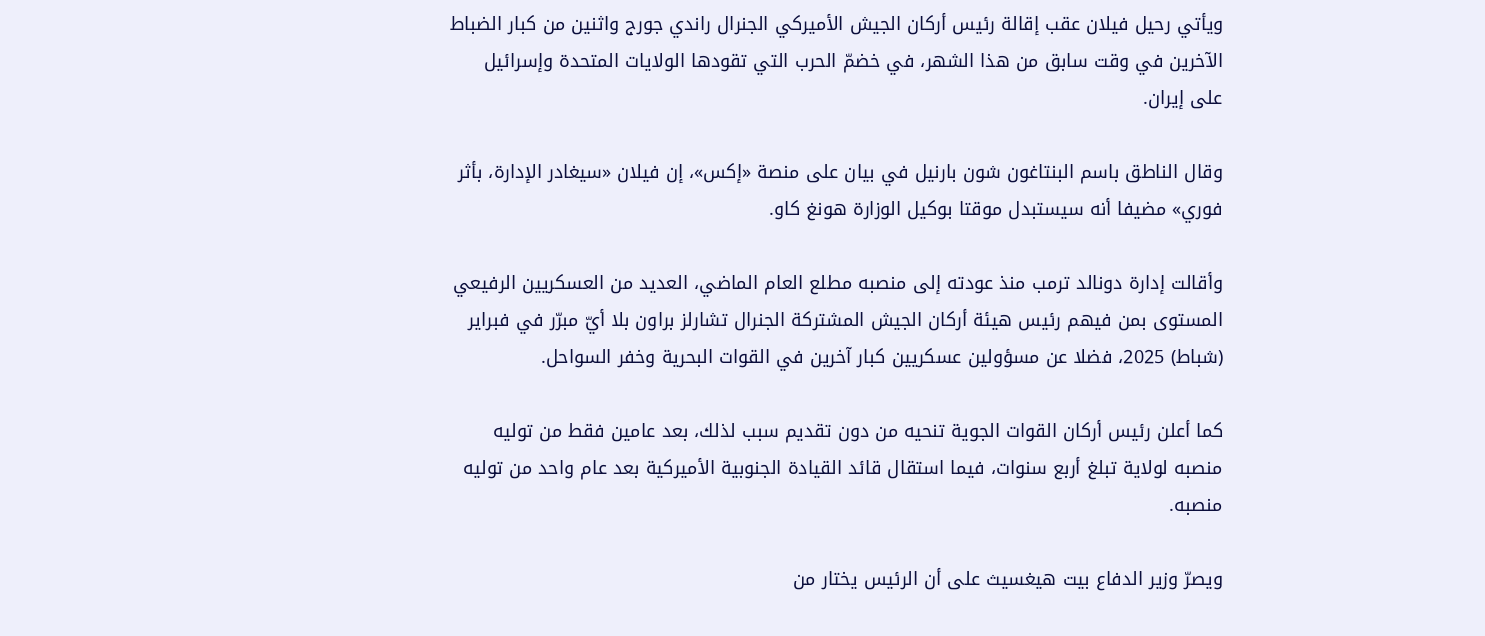ويأتي رحيل فيلان عقب إقالة رئيس أركان الجيش الأميركي الجنرال راندي جورج واثنين من كبار الضباط الآخرين في وقت سابق من هذا الشهر، في خضمّ الحرب التي تقودها الولايات المتحدة وإسرائيل على إيران.

وقال الناطق باسم البنتاغون شون بارنيل في بيان على منصة «إكس»، إن فيلان «سيغادر الإدارة، بأثر فوري» مضيفا أنه سيستبدل موقتا بوكيل الوزارة هونغ كاو.

وأقالت إدارة دونالد ترمب منذ عودته إلى منصبه مطلع العام الماضي، العديد من العسكريين الرفيعي المستوى بمن فيهم رئيس هيئة أركان الجيش المشتركة الجنرال تشارلز براون بلا أيّ مبرّر في فبراير (شباط) 2025، فضلا عن مسؤولين عسكريين كبار آخرين في القوات البحرية وخفر السواحل.

كما أعلن رئيس أركان القوات الجوية تنحيه من دون تقديم سبب لذلك، بعد عامين فقط من توليه منصبه لولاية تبلغ أربع سنوات، فيما استقال قائد القيادة الجنوبية الأميركية بعد عام واحد من توليه منصبه.

ويصرّ وزير الدفاع بيت هيغسيث على أن الرئيس يختار من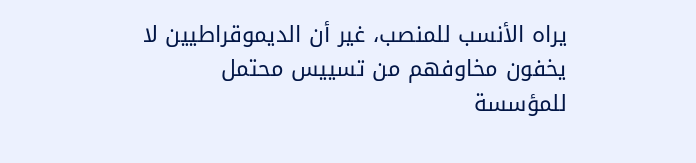يراه الأنسب للمنصب، غير أن الديموقراطيين لا يخفون مخاوفهم من تسييس محتمل للمؤسسة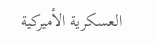العسكرية الأميركية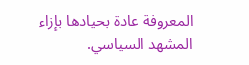المعروفة عادة بحيادها بإزاء المشهد السياسي.